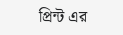প্রিন্ট এর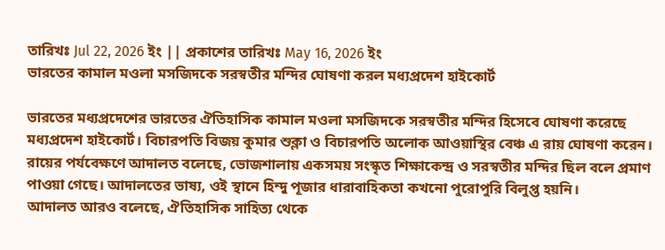তারিখঃ Jul 22, 2026 ইং || প্রকাশের তারিখঃ May 16, 2026 ইং
ভারতের কামাল মওলা মসজিদকে সরস্বতীর মন্দির ঘোষণা করল মধ্যপ্রদেশ হাইকোর্ট

ভারতের মধ্যপ্রদেশের ভারতের ঐতিহাসিক কামাল মওলা মসজিদকে সরস্বতীর মন্দির হিসেবে ঘোষণা করেছে মধ্যপ্রদেশ হাইকোর্ট। বিচারপতি বিজয় কুমার শুক্লা ও বিচারপতি অলোক আওয়াস্থির বেঞ্চ এ রায় ঘোষণা করেন।
রায়ের পর্যবেক্ষণে আদালত বলেছে, ভোজশালায় একসময় সংস্কৃত শিক্ষাকেন্দ্র ও সরস্বতীর মন্দির ছিল বলে প্রমাণ পাওয়া গেছে। আদালতের ভাষ্য, ওই স্থানে হিন্দু পূজার ধারাবাহিকতা কখনো পুরোপুরি বিলুপ্ত হয়নি।
আদালত আরও বলেছে, ঐতিহাসিক সাহিত্য থেকে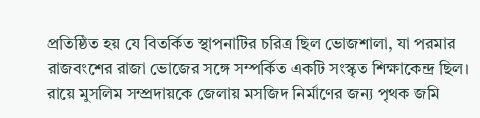প্রতিষ্ঠিত হয় যে বিতর্কিত স্থাপনাটির চরিত্র ছিল ভোজশালা, যা পরমার রাজবংশের রাজা ভোজের সঙ্গে সম্পর্কিত একটি সংস্কৃত শিক্ষাকেন্দ্র ছিল।
রায়ে মুসলিম সম্প্রদায়কে জেলায় মসজিদ নির্মাণের জন্য পৃথক জমি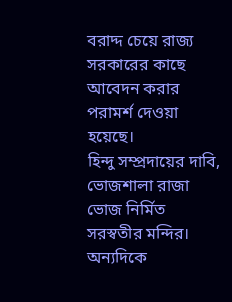বরাদ্দ চেয়ে রাজ্য সরকারের কাছে আবেদন করার পরামর্শ দেওয়া হয়েছে।
হিন্দু সম্প্রদায়ের দাবি, ভোজশালা রাজা ভোজ নির্মিত সরস্বতীর মন্দির। অন্যদিকে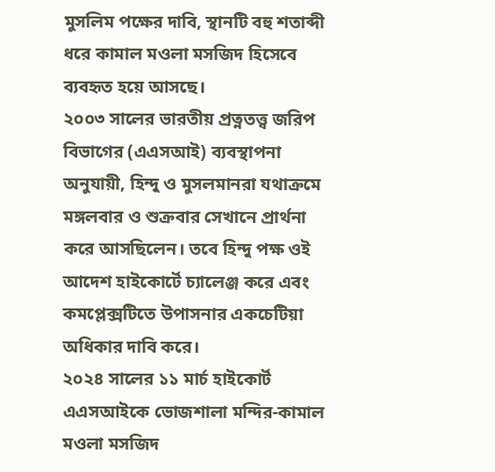মুসলিম পক্ষের দাবি, স্থানটি বহু শতাব্দী ধরে কামাল মওলা মসজিদ হিসেবে ব্যবহৃত হয়ে আসছে।
২০০৩ সালের ভারতীয় প্রত্নতত্ত্ব জরিপ বিভাগের (এএসআই) ব্যবস্থাপনা অনুযায়ী, হিন্দু ও মুসলমানরা যথাক্রমে মঙ্গলবার ও শুক্রবার সেখানে প্রার্থনা করে আসছিলেন। তবে হিন্দু পক্ষ ওই আদেশ হাইকোর্টে চ্যালেঞ্জ করে এবং কমপ্লেক্সটিতে উপাসনার একচেটিয়া অধিকার দাবি করে।
২০২৪ সালের ১১ মার্চ হাইকোর্ট এএসআইকে ভোজশালা মন্দির-কামাল মওলা মসজিদ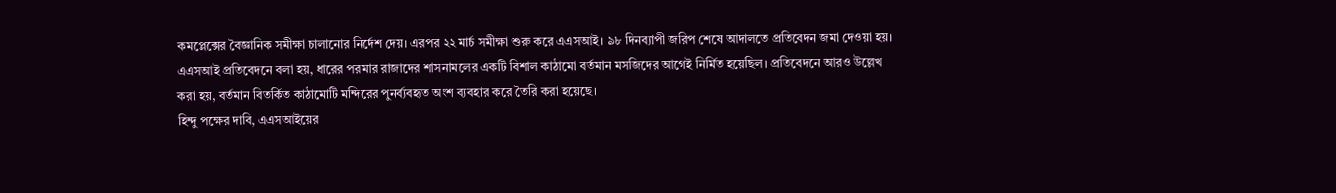কমপ্লেক্সের বৈজ্ঞানিক সমীক্ষা চালানোর নির্দেশ দেয়। এরপর ২২ মার্চ সমীক্ষা শুরু করে এএসআই। ৯৮ দিনব্যাপী জরিপ শেষে আদালতে প্রতিবেদন জমা দেওয়া হয়।
এএসআই প্রতিবেদনে বলা হয়, ধারের পরমার রাজাদের শাসনামলের একটি বিশাল কাঠামো বর্তমান মসজিদের আগেই নির্মিত হয়েছিল। প্রতিবেদনে আরও উল্লেখ করা হয়, বর্তমান বিতর্কিত কাঠামোটি মন্দিরের পুনর্ব্যবহৃত অংশ ব্যবহার করে তৈরি করা হয়েছে।
হিন্দু পক্ষের দাবি, এএসআইয়ের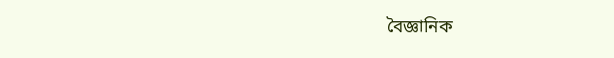বৈজ্ঞানিক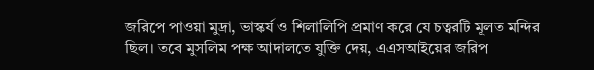জরিপে পাওয়া মুদ্রা, ভাস্কর্য ও শিলালিপি প্রমাণ করে যে চত্বরটি মূলত মন্দির ছিল। তবে মুসলিম পক্ষ আদালতে যুক্তি দেয়, এএসআইয়ের জরিপ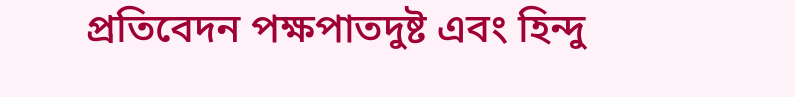প্রতিবেদন পক্ষপাতদুষ্ট এবং হিন্দু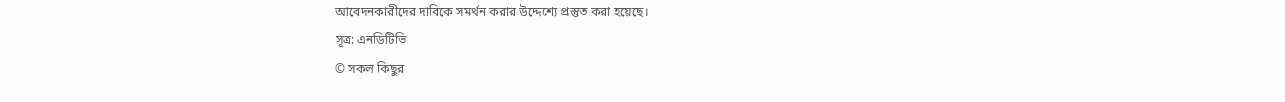আবেদনকারীদের দাবিকে সমর্থন করার উদ্দেশ্যে প্রস্তুত করা হয়েছে।
সূত্র: এনডিটিভি
© সকল কিছুর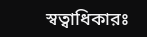স্বত্বাধিকারঃ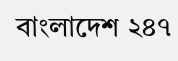বাংলাদেশ ২৪৭